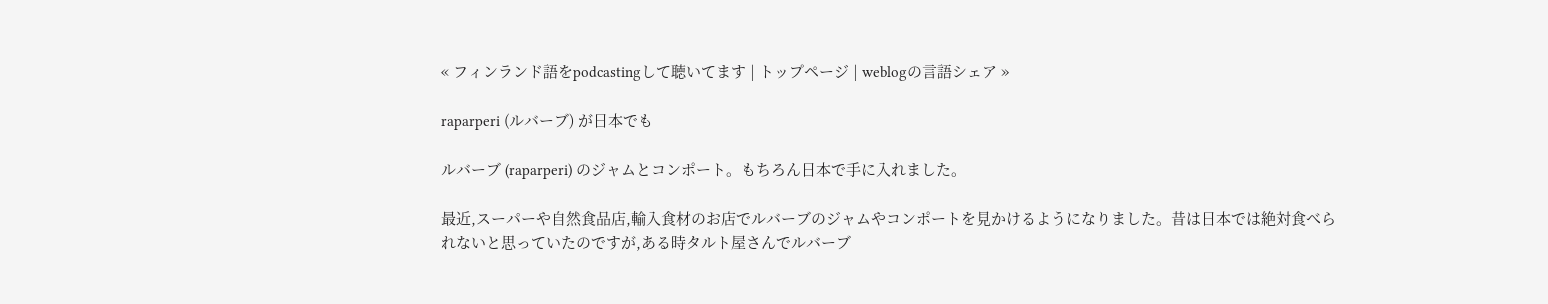« フィンランド語をpodcastingして聴いてます | トップページ | weblogの言語シェア »

raparperi (ルバーブ) が日本でも

ルバーブ (raparperi) のジャムとコンポート。もちろん日本で手に入れました。

最近,スーパーや自然食品店,輸入食材のお店でルバーブのジャムやコンポートを見かけるようになりました。昔は日本では絶対食べられないと思っていたのですが,ある時タルト屋さんでルバーブ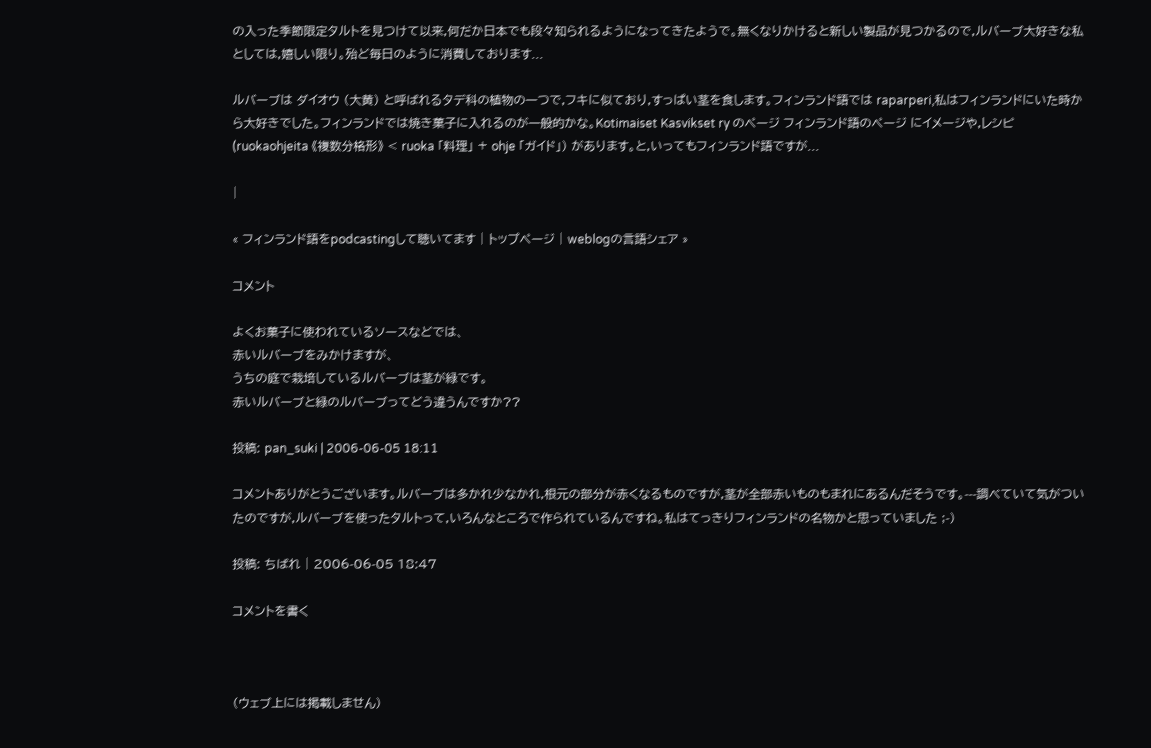の入った季節限定タルトを見つけて以来,何だか日本でも段々知られるようになってきたようで。無くなりかけると新しい製品が見つかるので,ルバーブ大好きな私としては,嬉しい限り。殆ど毎日のように消費しております...

ルバーブは ダイオウ (大黄) と呼ばれるタデ科の植物の一つで,フキに似ており,すっぱい茎を食します。フィンランド語では raparperi,私はフィンランドにいた時から大好きでした。フィンランドでは焼き菓子に入れるのが一般的かな。Kotimaiset Kasvikset ry のページ フィンランド語のページ にイメージや,レシピ (ruokaohjeita 《複数分格形》 < ruoka 「料理」 + ohje 「ガイド」) があります。と,いってもフィンランド語ですが...

|

« フィンランド語をpodcastingして聴いてます | トップページ | weblogの言語シェア »

コメント

よくお菓子に使われているソースなどでは、
赤いルバーブをみかけますが、
うちの庭で栽培しているルバーブは茎が緑です。
赤いルバーブと緑のルバーブってどう違うんですか??

投稿: pan_suki | 2006-06-05 18:11

コメントありがとうございます。ルバーブは多かれ少なかれ,根元の部分が赤くなるものですが,茎が全部赤いものもまれにあるんだそうです。---調べていて気がついたのですが,ルバーブを使ったタルトって,いろんなところで作られているんですね。私はてっきりフィンランドの名物かと思っていました ;-)

投稿: ちばれ | 2006-06-05 18:47

コメントを書く



(ウェブ上には掲載しません)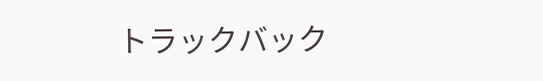トラックバック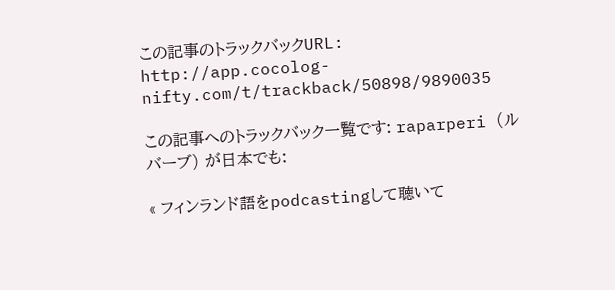この記事のトラックバックURL:
http://app.cocolog-nifty.com/t/trackback/50898/9890035

この記事へのトラックバック一覧です: raparperi (ルバーブ) が日本でも:

« フィンランド語をpodcastingして聴いて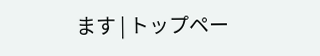ます | トップペー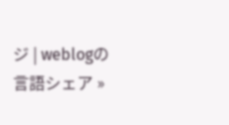ジ | weblogの言語シェア »